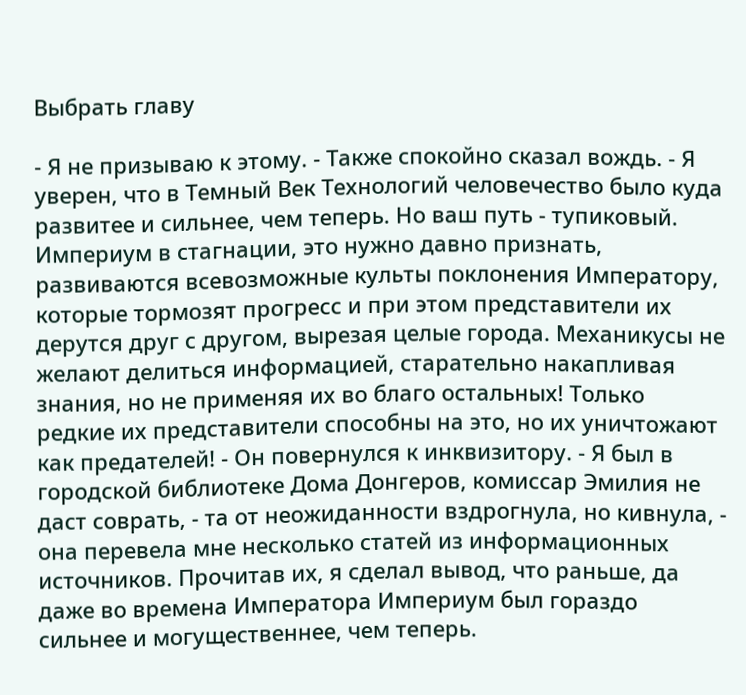Выбрать главу

- Я не призываю к этому. - Также спокойно сказал вождь. - Я уверен, что в Темный Век Технологий человечество было куда развитее и сильнее, чем теперь. Но ваш путь - тупиковый. Империум в стагнации, это нужно давно признать, развиваются всевозможные культы поклонения Императору, которые тормозят прогресс и при этом представители их дерутся друг с другом, вырезая целые города. Механикусы не желают делиться информацией, старательно накапливая знания, но не применяя их во благо остальных! Только редкие их представители способны на это, но их уничтожают как предателей! - Он повернулся к инквизитору. - Я был в городской библиотеке Дома Донгеров, комиссар Эмилия не даст соврать, - та от неожиданности вздрогнула, но кивнула, - она перевела мне несколько статей из информационных источников. Прочитав их, я сделал вывод, что раньше, да даже во времена Императора Империум был гораздо сильнее и могущественнее, чем теперь.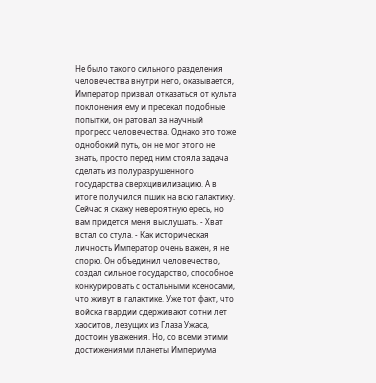Не было такого сильного разделения человечества внутри него, оказывается, Император призвал отказаться от культа поклонения ему и пресекал подобные попытки, он ратовал за научный прогресс человечества. Однако это тоже однобокий путь, он не мог этого не знать, просто перед ним стояла задача сделать из полуразрушенного государства сверхцивилизацию. А в итоге получился пшик на всю галактику. Сейчас я скажу невероятную ересь, но вам придется меня выслушать. - Хват встал со стула. - Как историческая личность Император очень важен, я не спорю. Он объединил человечество, создал сильное государство, способное конкурировать с остальными ксеносами, что живут в галактике. Уже тот факт, что войска гвардии сдерживают сотни лет хаоситов, лезущих из Глаза Ужаса, достоин уважения. Но, со всеми этими достижениями планеты Империума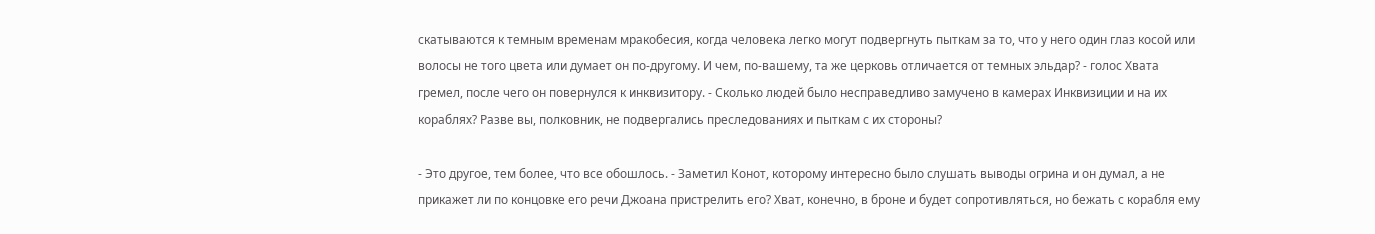скатываются к темным временам мракобесия, когда человека легко могут подвергнуть пыткам за то, что у него один глаз косой или волосы не того цвета или думает он по-другому. И чем, по-вашему, та же церковь отличается от темных эльдар? - голос Хвата гремел, после чего он повернулся к инквизитору. - Сколько людей было несправедливо замучено в камерах Инквизиции и на их кораблях? Разве вы, полковник, не подвергались преследованиях и пыткам с их стороны?

- Это другое, тем более, что все обошлось. - Заметил Конот, которому интересно было слушать выводы огрина и он думал, а не прикажет ли по концовке его речи Джоана пристрелить его? Хват, конечно, в броне и будет сопротивляться, но бежать с корабля ему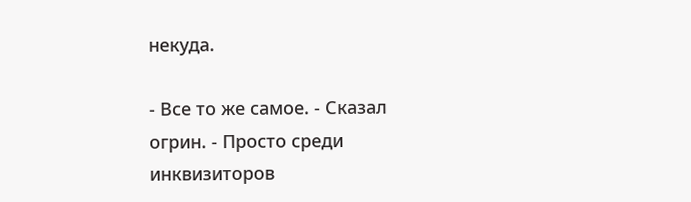некуда.

- Все то же самое. - Сказал огрин. - Просто среди инквизиторов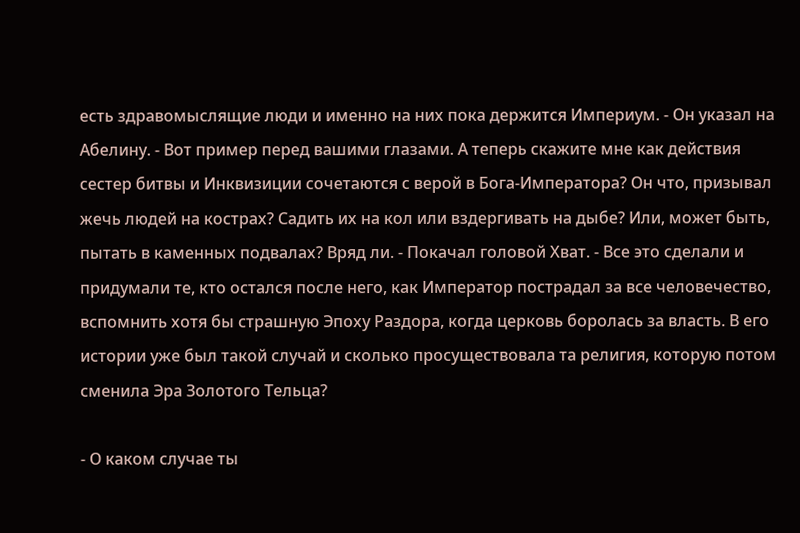есть здравомыслящие люди и именно на них пока держится Империум. - Он указал на Абелину. - Вот пример перед вашими глазами. А теперь скажите мне как действия сестер битвы и Инквизиции сочетаются с верой в Бога-Императора? Он что, призывал жечь людей на кострах? Садить их на кол или вздергивать на дыбе? Или, может быть, пытать в каменных подвалах? Вряд ли. - Покачал головой Хват. - Все это сделали и придумали те, кто остался после него, как Император пострадал за все человечество, вспомнить хотя бы страшную Эпоху Раздора, когда церковь боролась за власть. В его истории уже был такой случай и сколько просуществовала та религия, которую потом сменила Эра Золотого Тельца?

- О каком случае ты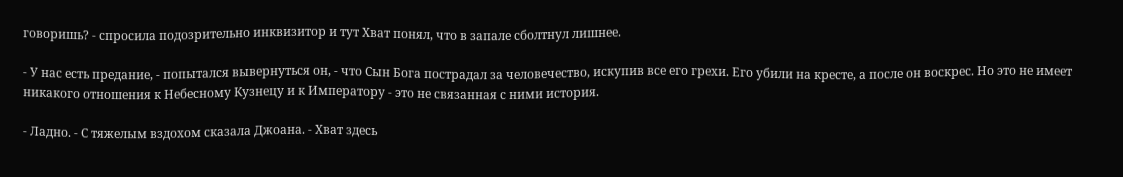говоришь? - спросила подозрительно инквизитор и тут Хват понял, что в запале сболтнул лишнее.

- У нас есть предание, - попытался вывернуться он, - что Сын Бога пострадал за человечество, искупив все его грехи. Его убили на кресте, а после он воскрес. Но это не имеет никакого отношения к Небесному Кузнецу и к Императору - это не связанная с ними история.

- Ладно. - С тяжелым вздохом сказала Джоана. - Хват здесь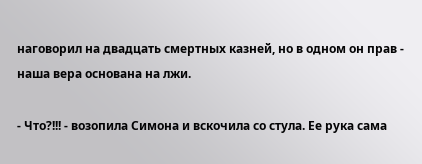наговорил на двадцать смертных казней, но в одном он прав - наша вера основана на лжи.

- Что?!!! - возопила Симона и вскочила со стула. Ее рука сама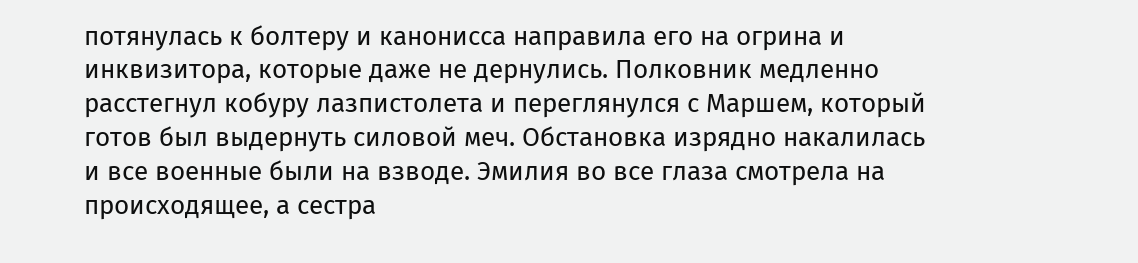потянулась к болтеру и канонисса направила его на огрина и инквизитора, которые даже не дернулись. Полковник медленно расстегнул кобуру лазпистолета и переглянулся с Маршем, который готов был выдернуть силовой меч. Обстановка изрядно накалилась и все военные были на взводе. Эмилия во все глаза смотрела на происходящее, а сестра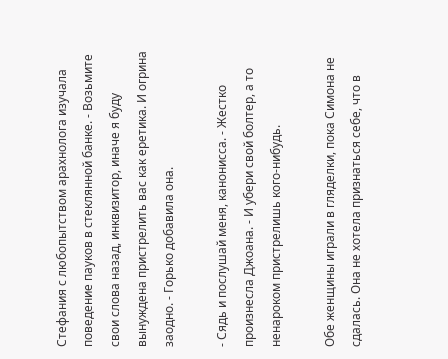Стефания с любопытством арахнолога изучала поведение пауков в стеклянной банке. - Возьмите свои слова назад, инквизитор, иначе я буду вынуждена пристрелить вас как еретика. И огрина заодно. - Горько добавила она.

- Сядь и послушай меня, канонисса. - Жестко произнесла Джоана. - И убери свой болтер, а то ненароком пристрелишь кого-нибудь.

Обе женщины играли в гляделки, пока Симона не сдалась. Она не хотела признаться себе, что в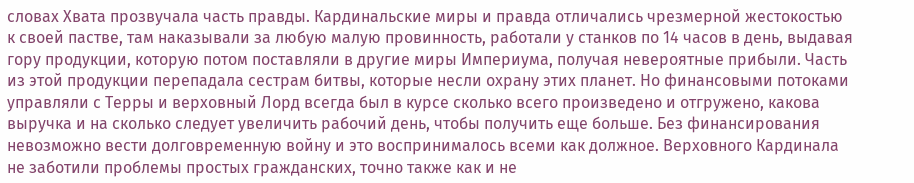словах Хвата прозвучала часть правды. Кардинальские миры и правда отличались чрезмерной жестокостью к своей пастве, там наказывали за любую малую провинность, работали у станков по 14 часов в день, выдавая гору продукции, которую потом поставляли в другие миры Империума, получая невероятные прибыли. Часть из этой продукции перепадала сестрам битвы, которые несли охрану этих планет. Но финансовыми потоками управляли с Терры и верховный Лорд всегда был в курсе сколько всего произведено и отгружено, какова выручка и на сколько следует увеличить рабочий день, чтобы получить еще больше. Без финансирования невозможно вести долговременную войну и это воспринималось всеми как должное. Верховного Кардинала не заботили проблемы простых гражданских, точно также как и не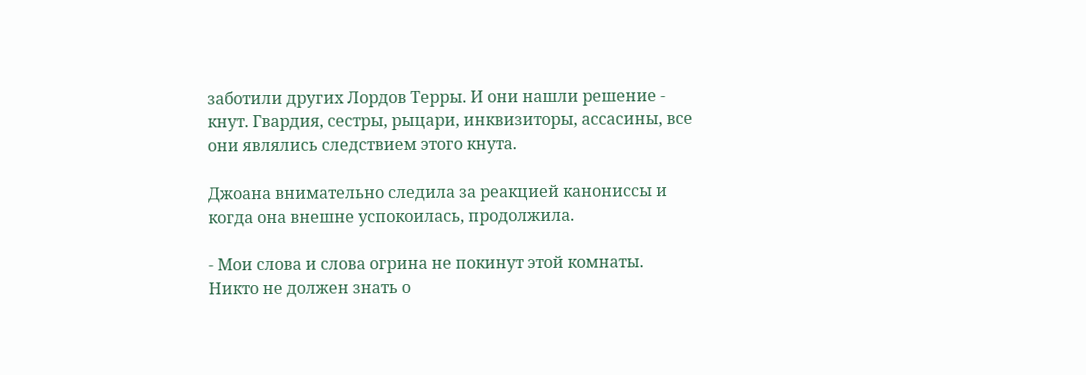заботили других Лордов Терры. И они нашли решение - кнут. Гвардия, сестры, рыцари, инквизиторы, ассасины, все они являлись следствием этого кнута.

Джоана внимательно следила за реакцией канониссы и когда она внешне успокоилась, продолжила.

- Мои слова и слова огрина не покинут этой комнаты. Никто не должен знать о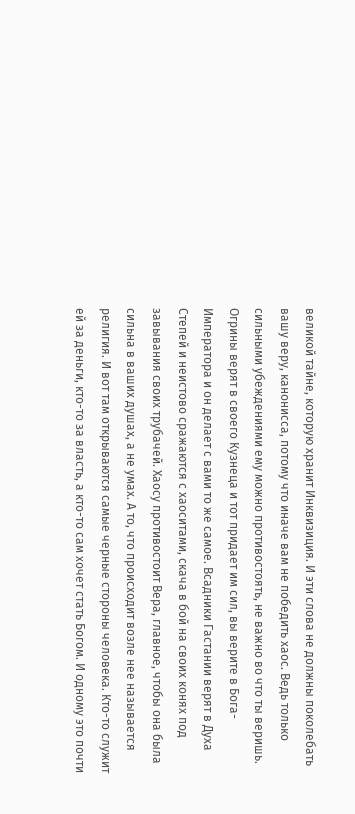великой тайне, которую хранит Инквизиция. И эти слова не должны поколебать вашу веру, канонисса, потому что иначе вам не победить хаос. Ведь только сильными убеждениями ему можно противостоять, не важно во что ты веришь. Огрины верят в своего Кузнеца и тот придает им сил, вы верите в Бога-Императора и он делает с вами то же самое. Всадники Гастании верят в Духа Степей и неистово сражаются с хаоситами, скача в бой на своих конях под завывания своих трубачей. Хаосу противостоит Вера, главное, чтобы она была сильна в ваших душах, а не умах. А то, что происходит возле нее называется религия. И вот там открываются самые черные стороны человека. Кто-то служит ей за деньги, кто-то за власть, а кто-то сам хочет стать Богом. И одному это почти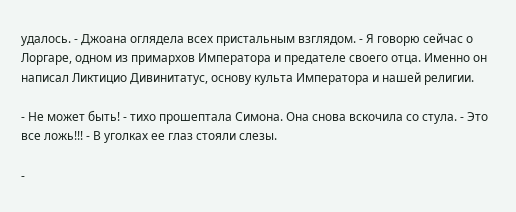удалось. - Джоана оглядела всех пристальным взглядом. - Я говорю сейчас о Лоргаре, одном из примархов Императора и предателе своего отца. Именно он написал Ликтицио Дивинитатус, основу культа Императора и нашей религии.

- Не может быть! - тихо прошептала Симона. Она снова вскочила со стула. - Это все ложь!!! - В уголках ее глаз стояли слезы.

-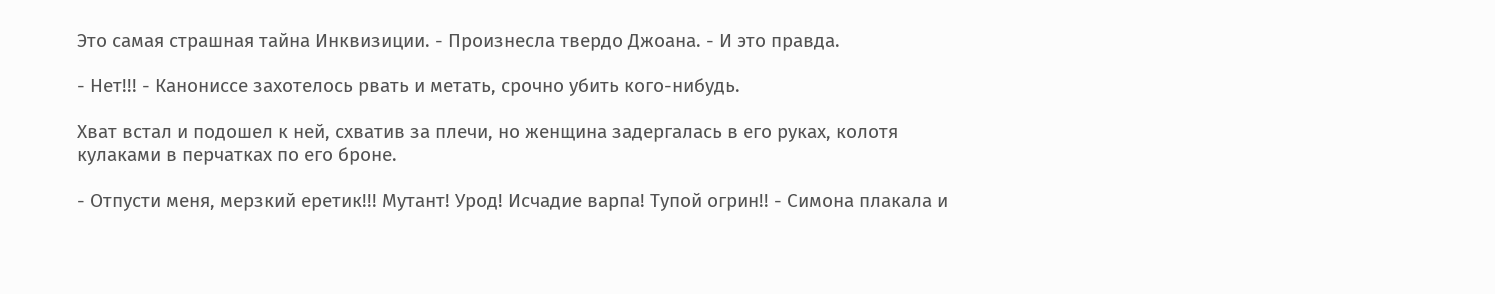Это самая страшная тайна Инквизиции. - Произнесла твердо Джоана. - И это правда.

- Нет!!! - Канониссе захотелось рвать и метать, срочно убить кого-нибудь.

Хват встал и подошел к ней, схватив за плечи, но женщина задергалась в его руках, колотя кулаками в перчатках по его броне.

- Отпусти меня, мерзкий еретик!!! Мутант! Урод! Исчадие варпа! Тупой огрин!! - Симона плакала и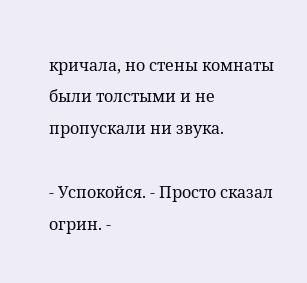кричала, но стены комнаты были толстыми и не пропускали ни звука.

- Успокойся. - Просто сказал огрин. -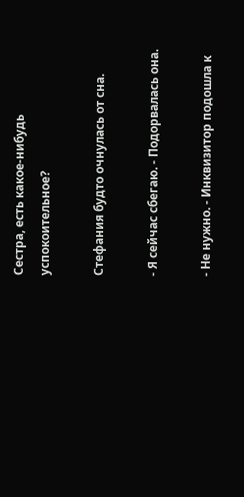Сестра, есть какое-нибудь успокоительное?

Стефания будто очнулась от сна.

- Я сейчас сбегаю. - Подорвалась она.

- Не нужно. - Инквизитор подошла к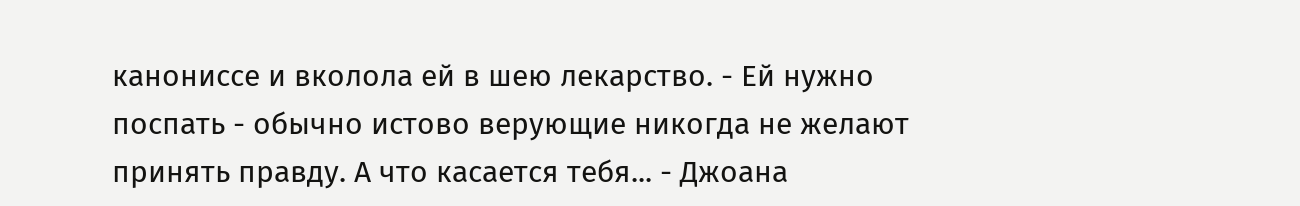канониссе и вколола ей в шею лекарство. - Ей нужно поспать - обычно истово верующие никогда не желают принять правду. А что касается тебя... - Джоана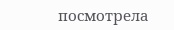посмотрела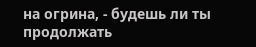на огрина, - будешь ли ты продолжать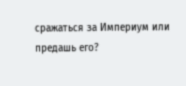сражаться за Империум или предашь его?